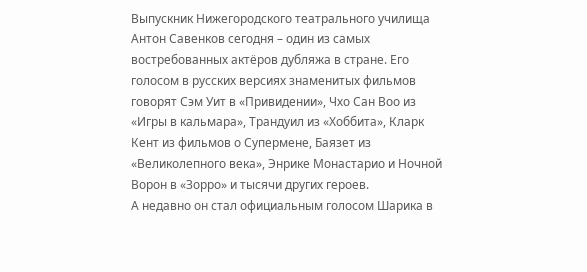Выпускник Нижегородского театрального училища Антон Савенков сегодня – один из самых востребованных актёров дубляжа в стране. Его голосом в русских версиях знаменитых фильмов говорят Сэм Уит в «Привидении», Чхо Сан Воо из «Игры в кальмара», Трандуил из «Хоббита», Кларк Кент из фильмов о Супермене, Баязет из «Великолепного века», Энрике Монастарио и Ночной Ворон в «Зорро» и тысячи других героев.
А недавно он стал официальным голосом Шарика в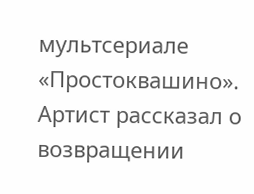мультсериале «Простоквашино». Артист рассказал о возвращении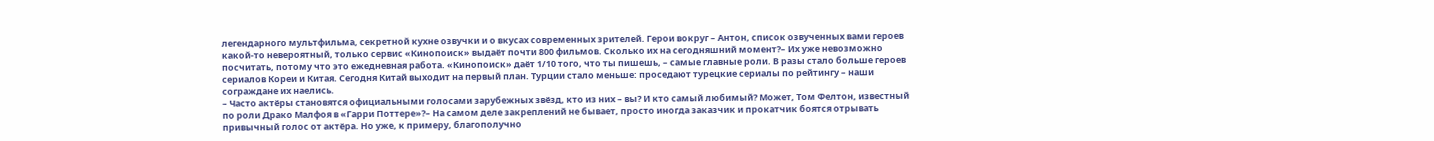легендарного мультфильма, секретной кухне озвучки и о вкусах современных зрителей. Герои вокруг – Антон, список озвученных вами героев какой-то невероятный, только сервис «Кинопоиск» выдаёт почти 800 фильмов. Сколько их на сегодняшний момент?– Их уже невозможно посчитать, потому что это ежедневная работа. «Кинопоиск» даёт 1/10 того, что ты пишешь, – самые главные роли. В разы стало больше героев сериалов Кореи и Китая. Сегодня Китай выходит на первый план. Турции стало меньше: проседают турецкие сериалы по рейтингу – наши сограждане их наелись.
– Часто актёры становятся официальными голосами зарубежных звёзд, кто из них – вы? И кто самый любимый? Может, Том Фелтон, известный по роли Драко Малфоя в «Гарри Поттере»?– На самом деле закреплений не бывает, просто иногда заказчик и прокатчик боятся отрывать привычный голос от актёра. Но уже, к примеру, благополучно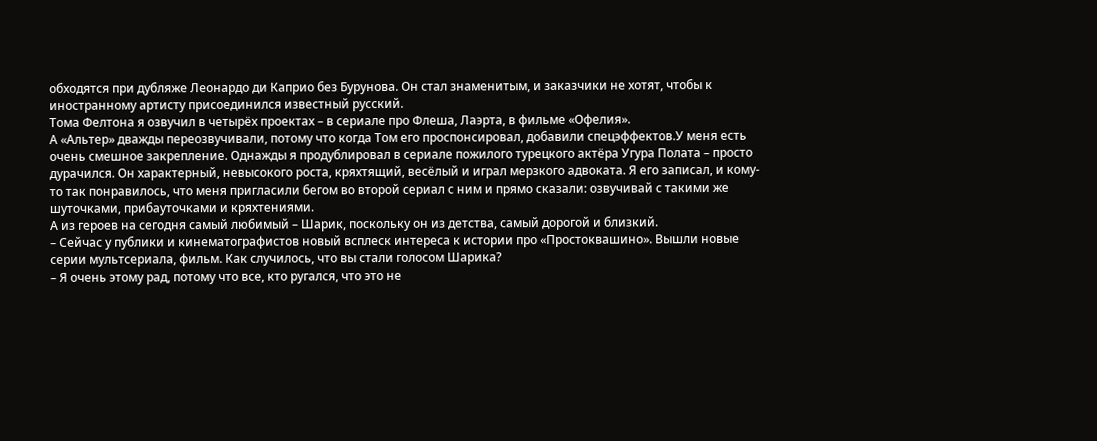обходятся при дубляже Леонардо ди Каприо без Бурунова. Он стал знаменитым, и заказчики не хотят, чтобы к иностранному артисту присоединился известный русский.
Тома Фелтона я озвучил в четырёх проектах – в сериале про Флеша, Лаэрта, в фильме «Офелия».
А «Альтер» дважды переозвучивали, потому что когда Том его проспонсировал, добавили спецэффектов.У меня есть очень смешное закрепление. Однажды я продублировал в сериале пожилого турецкого актёра Угура Полата – просто дурачился. Он характерный, невысокого роста, кряхтящий, весёлый и играл мерзкого адвоката. Я его записал, и кому-то так понравилось, что меня пригласили бегом во второй сериал с ним и прямо сказали: озвучивай с такими же шуточками, прибауточками и кряхтениями.
А из героев на сегодня самый любимый – Шарик, поскольку он из детства, самый дорогой и близкий.
– Сейчас у публики и кинематографистов новый всплеск интереса к истории про «Простоквашино». Вышли новые серии мультсериала, фильм. Как случилось, что вы стали голосом Шарика?
– Я очень этому рад, потому что все, кто ругался, что это не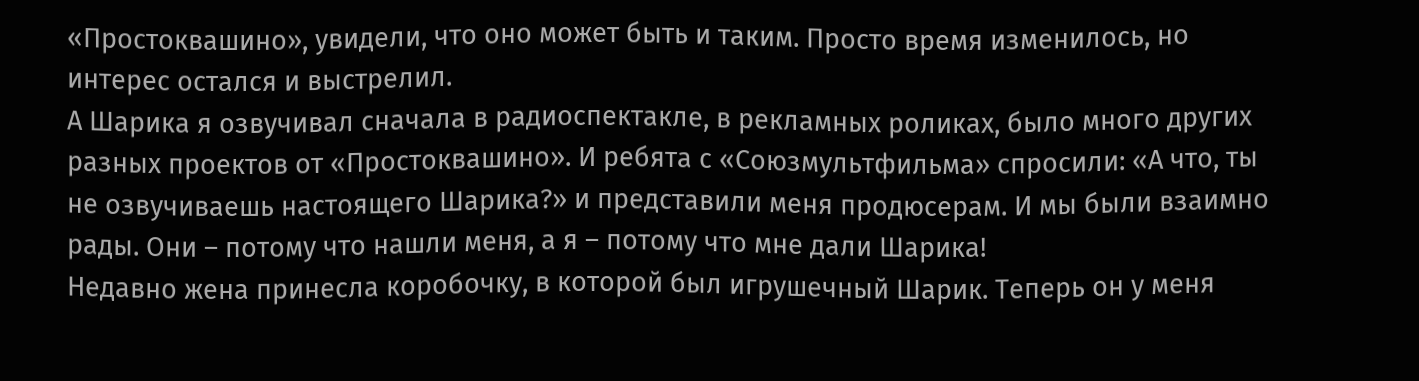«Простоквашино», увидели, что оно может быть и таким. Просто время изменилось, но интерес остался и выстрелил.
А Шарика я озвучивал сначала в радиоспектакле, в рекламных роликах, было много других разных проектов от «Простоквашино». И ребята с «Союзмультфильма» спросили: «А что, ты не озвучиваешь настоящего Шарика?» и представили меня продюсерам. И мы были взаимно рады. Они – потому что нашли меня, а я – потому что мне дали Шарика!
Недавно жена принесла коробочку, в которой был игрушечный Шарик. Теперь он у меня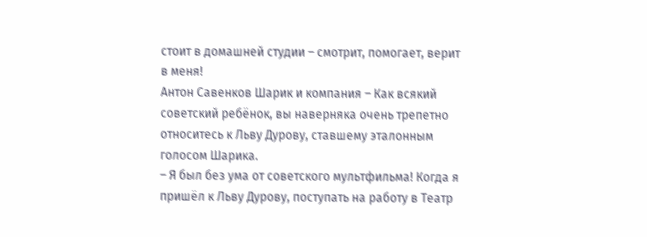стоит в домашней студии – смотрит, помогает, верит в меня!
Антон Савенков Шарик и компания – Как всякий советский ребёнок, вы наверняка очень трепетно относитесь к Льву Дурову, ставшему эталонным голосом Шарика.
– Я был без ума от советского мультфильма! Когда я пришёл к Льву Дурову, поступать на работу в Театр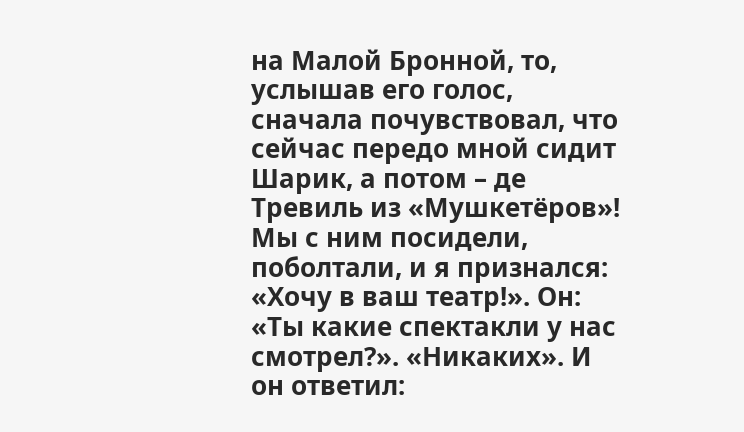на Малой Бронной, то, услышав его голос, сначала почувствовал, что сейчас передо мной сидит Шарик, а потом – де Тревиль из «Мушкетёров»!
Мы с ним посидели, поболтали, и я признался: «Хочу в ваш театр!». Он: «Ты какие спектакли у нас смотрел?». «Никаких». И он ответил: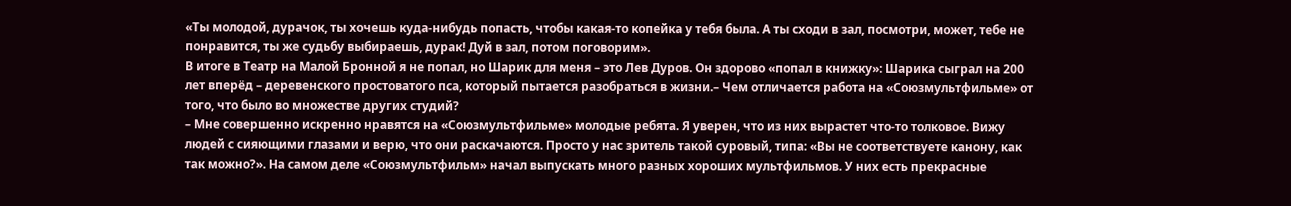«Ты молодой, дурачок, ты хочешь куда-нибудь попасть, чтобы какая-то копейка у тебя была. А ты сходи в зал, посмотри, может, тебе не понравится, ты же судьбу выбираешь, дурак! Дуй в зал, потом поговорим».
В итоге в Театр на Малой Бронной я не попал, но Шарик для меня – это Лев Дуров. Он здорово «попал в книжку»: Шарика сыграл на 200 лет вперёд – деревенского простоватого пса, который пытается разобраться в жизни.– Чем отличается работа на «Союзмультфильме» от того, что было во множестве других студий?
– Мне совершенно искренно нравятся на «Союзмультфильме» молодые ребята. Я уверен, что из них вырастет что-то толковое. Вижу людей с сияющими глазами и верю, что они раскачаются. Просто у нас зритель такой суровый, типа: «Вы не соответствуете канону, как так можно?». На самом деле «Союзмультфильм» начал выпускать много разных хороших мультфильмов. У них есть прекрасные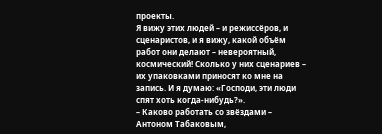проекты.
Я вижу этих людей – и режиссёров, и сценаристов, и я вижу, какой объём работ они делают – невероятный, космический! Сколько у них сценариев – их упаковками приносят ко мне на запись. И я думаю: «Господи, эти люди спят хоть когда-нибудь?».
– Каково работать со звёздами – Антоном Табаковым,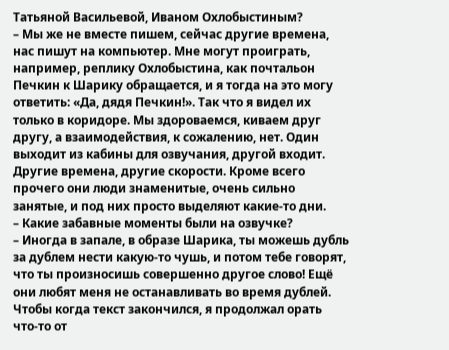Татьяной Васильевой, Иваном Охлобыстиным?
– Мы же не вместе пишем, сейчас другие времена, нас пишут на компьютер. Мне могут проиграть, например, реплику Охлобыстина, как почтальон Печкин к Шарику обращается, и я тогда на это могу ответить: «Да, дядя Печкин!». Так что я видел их только в коридоре. Мы здороваемся, киваем друг другу, а взаимодействия, к сожалению, нет. Один выходит из кабины для озвучания, другой входит. Другие времена, другие скорости. Кроме всего прочего они люди знаменитые, очень сильно занятые, и под них просто выделяют какие-то дни.
– Какие забавные моменты были на озвучке?
– Иногда в запале, в образе Шарика, ты можешь дубль за дублем нести какую-то чушь, и потом тебе говорят, что ты произносишь совершенно другое слово! Ещё они любят меня не останавливать во время дублей. Чтобы когда текст закончился, я продолжал орать что-то от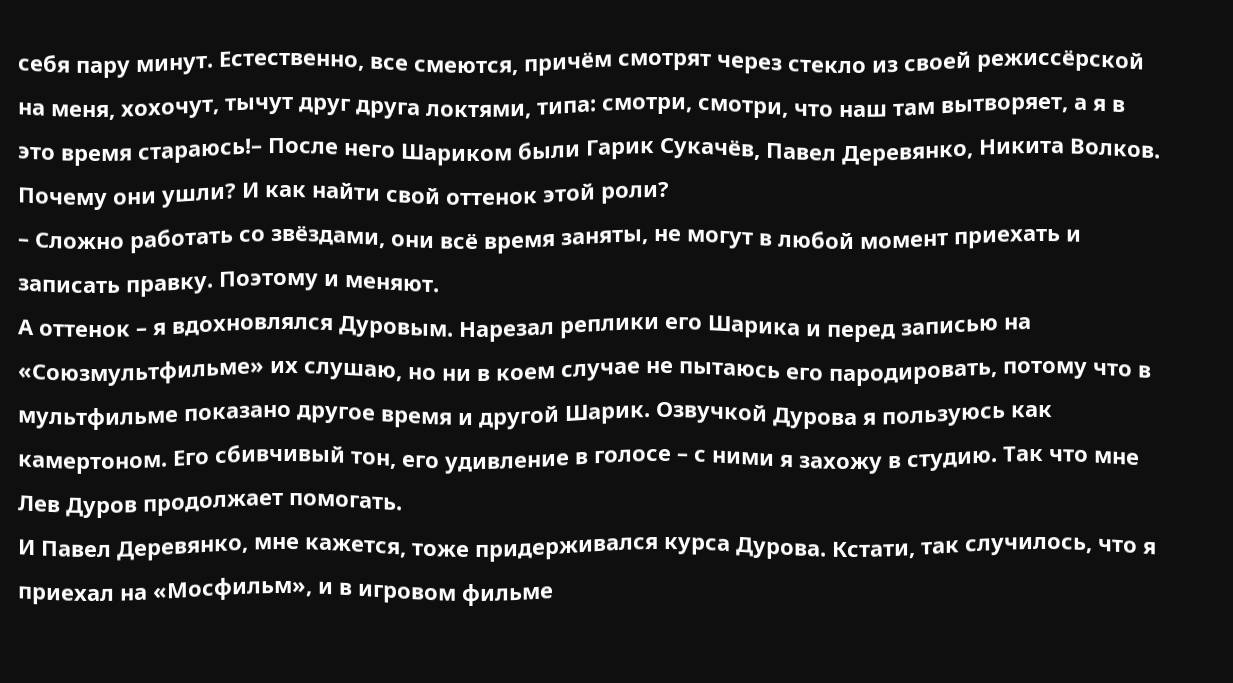себя пару минут. Естественно, все смеются, причём смотрят через стекло из своей режиссёрской на меня, хохочут, тычут друг друга локтями, типа: смотри, смотри, что наш там вытворяет, а я в это время стараюсь!– После него Шариком были Гарик Сукачёв, Павел Деревянко, Никита Волков. Почему они ушли? И как найти свой оттенок этой роли?
– Сложно работать со звёздами, они всё время заняты, не могут в любой момент приехать и записать правку. Поэтому и меняют.
А оттенок – я вдохновлялся Дуровым. Нарезал реплики его Шарика и перед записью на «Союзмультфильме» их слушаю, но ни в коем случае не пытаюсь его пародировать, потому что в мультфильме показано другое время и другой Шарик. Озвучкой Дурова я пользуюсь как камертоном. Его сбивчивый тон, его удивление в голосе – с ними я захожу в студию. Так что мне Лев Дуров продолжает помогать.
И Павел Деревянко, мне кажется, тоже придерживался курса Дурова. Кстати, так случилось, что я приехал на «Мосфильм», и в игровом фильме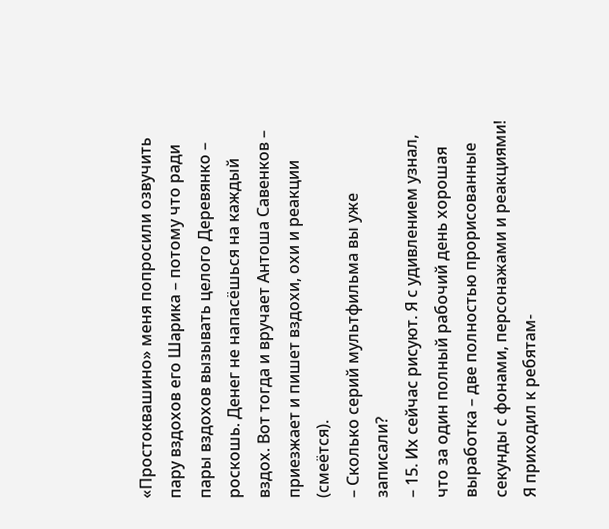«Простоквашино» меня попросили озвучить пару вздохов его Шарика – потому что ради пары вздохов вызывать целого Деревянко – роскошь. Денег не напасёшься на каждый вздох. Вот тогда и вручает Антоша Савенков – приезжает и пишет вздохи, охи и реакции (смеётся).
– Сколько серий мультфильма вы уже записали?
– 15. Их сейчас рисуют. Я с удивлением узнал, что за один полный рабочий день хорошая выработка – две полностью прорисованные секунды с фонами, персонажами и реакциями! Я приходил к ребятам-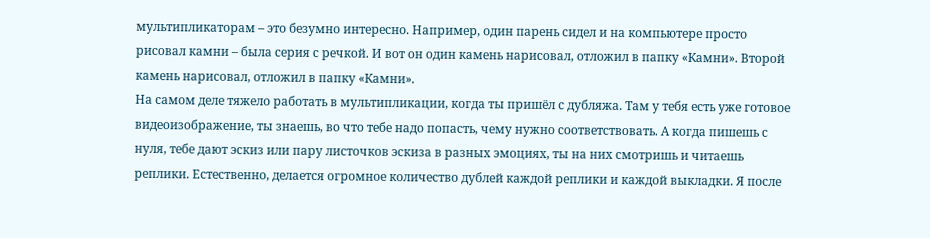мультипликаторам – это безумно интересно. Например, один парень сидел и на компьютере просто рисовал камни – была серия с речкой. И вот он один камень нарисовал, отложил в папку «Камни». Второй камень нарисовал, отложил в папку «Камни».
На самом деле тяжело работать в мультипликации, когда ты пришёл с дубляжа. Там у тебя есть уже готовое видеоизображение, ты знаешь, во что тебе надо попасть, чему нужно соответствовать. А когда пишешь с нуля, тебе дают эскиз или пару листочков эскиза в разных эмоциях, ты на них смотришь и читаешь реплики. Естественно, делается огромное количество дублей каждой реплики и каждой выкладки. Я после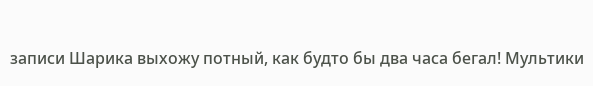записи Шарика выхожу потный, как будто бы два часа бегал! Мультики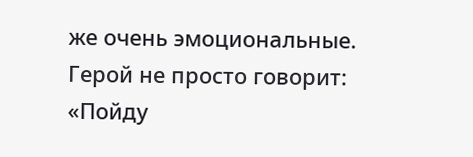же очень эмоциональные. Герой не просто говорит: «Пойду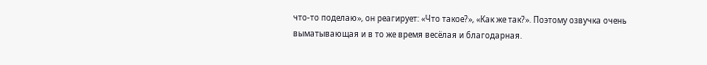что-то поделаю», он реагирует: «Что такое?», «Как же так?». Поэтому озвучка очень выматывающая и в то же время весёлая и благодарная.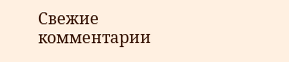Свежие комментарии